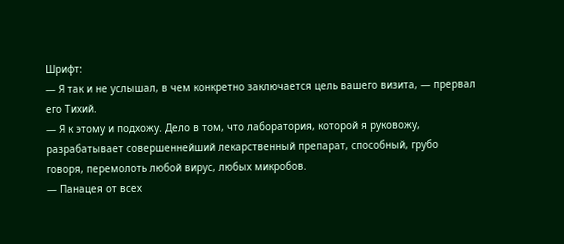Шрифт:
— Я так и не услышал, в чем конкретно заключается цель вашего визита, — прервал его Тихий.
— Я к этому и подхожу. Дело в том, что лаборатория, которой я руковожу, разрабатывает совершеннейший лекарственный препарат, способный, грубо говоря, перемолоть любой вирус, любых микробов.
— Панацея от всех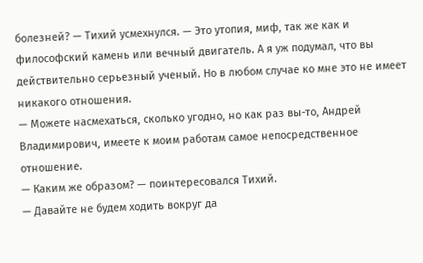болезней? — Тихий усмехнулся. — Это утопия, миф, так же как и философский камень или вечный двигатель. А я уж подумал, что вы действительно серьезный ученый. Но в любом случае ко мне это не имеет никакого отношения.
— Можете насмехаться, сколько угодно, но как раз вы-то, Андрей Владимирович, имеете к моим работам самое непосредственное отношение.
— Каким же образом? — поинтересовался Тихий.
— Давайте не будем ходить вокруг да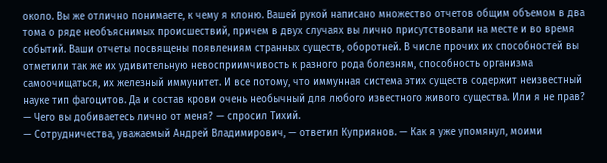около. Вы же отлично понимаете, к чему я клоню. Вашей рукой написано множество отчетов общим объемом в два тома о ряде необъяснимых происшествий, причем в двух случаях вы лично присутствовали на месте и во время событий. Ваши отчеты посвящены появлениям странных существ, оборотней. В числе прочих их способностей вы отметили так же их удивительную невосприимчивость к разного рода болезням, способность организма самоочищаться, их железный иммунитет. И все потому, что иммунная система этих существ содержит неизвестный науке тип фагоцитов. Да и состав крови очень необычный для любого известного живого существа. Или я не прав?
— Чего вы добиваетесь лично от меня? — спросил Тихий.
— Сотрудничества, уважаемый Андрей Владимирович, — ответил Куприянов. — Как я уже упомянул, моими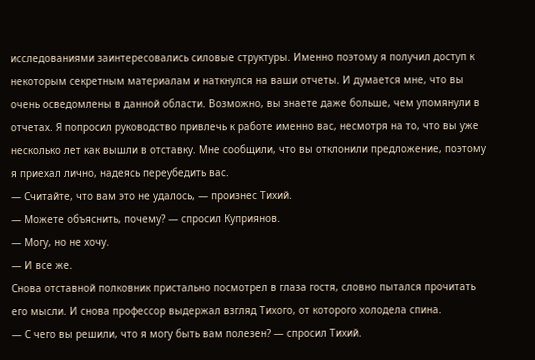исследованиями заинтересовались силовые структуры. Именно поэтому я получил доступ к некоторым секретным материалам и наткнулся на ваши отчеты. И думается мне, что вы очень осведомлены в данной области. Возможно, вы знаете даже больше, чем упомянули в отчетах. Я попросил руководство привлечь к работе именно вас, несмотря на то, что вы уже несколько лет как вышли в отставку. Мне сообщили, что вы отклонили предложение, поэтому я приехал лично, надеясь переубедить вас.
— Считайте, что вам это не удалось, — произнес Тихий.
— Можете объяснить, почему? — спросил Куприянов.
— Могу, но не хочу.
— И все же.
Снова отставной полковник пристально посмотрел в глаза гостя, словно пытался прочитать его мысли. И снова профессор выдержал взгляд Тихого, от которого холодела спина.
— С чего вы решили, что я могу быть вам полезен? — спросил Тихий.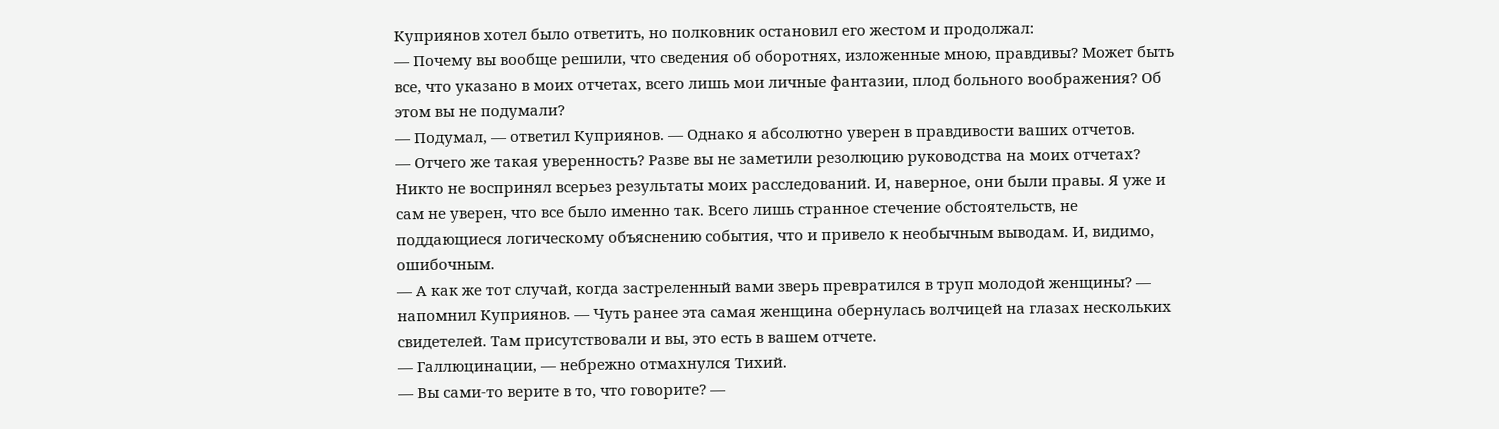Куприянов хотел было ответить, но полковник остановил его жестом и продолжал:
— Почему вы вообще решили, что сведения об оборотнях, изложенные мною, правдивы? Может быть все, что указано в моих отчетах, всего лишь мои личные фантазии, плод больного воображения? Об этом вы не подумали?
— Подумал, — ответил Куприянов. — Однако я абсолютно уверен в правдивости ваших отчетов.
— Отчего же такая уверенность? Разве вы не заметили резолюцию руководства на моих отчетах? Никто не воспринял всерьез результаты моих расследований. И, наверное, они были правы. Я уже и сам не уверен, что все было именно так. Всего лишь странное стечение обстоятельств, не поддающиеся логическому объяснению события, что и привело к необычным выводам. И, видимо, ошибочным.
— А как же тот случай, когда застреленный вами зверь превратился в труп молодой женщины? — напомнил Куприянов. — Чуть ранее эта самая женщина обернулась волчицей на глазах нескольких свидетелей. Там присутствовали и вы, это есть в вашем отчете.
— Галлюцинации, — небрежно отмахнулся Тихий.
— Вы сами-то верите в то, что говорите? —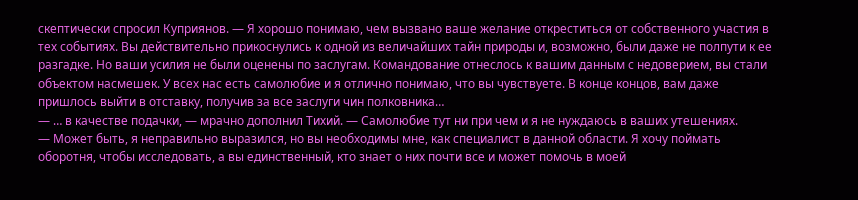скептически спросил Куприянов. — Я хорошо понимаю, чем вызвано ваше желание откреститься от собственного участия в тех событиях. Вы действительно прикоснулись к одной из величайших тайн природы и, возможно, были даже не полпути к ее разгадке. Но ваши усилия не были оценены по заслугам. Командование отнеслось к вашим данным с недоверием, вы стали объектом насмешек. У всех нас есть самолюбие и я отлично понимаю, что вы чувствуете. В конце концов, вам даже пришлось выйти в отставку, получив за все заслуги чин полковника…
— … в качестве подачки, — мрачно дополнил Тихий. — Самолюбие тут ни при чем и я не нуждаюсь в ваших утешениях.
— Может быть, я неправильно выразился, но вы необходимы мне, как специалист в данной области. Я хочу поймать оборотня, чтобы исследовать, а вы единственный, кто знает о них почти все и может помочь в моей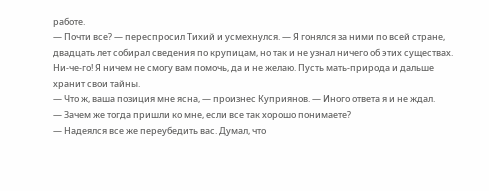работе.
— Почти все? — переспросил Тихий и усмехнулся. — Я гонялся за ними по всей стране, двадцать лет собирал сведения по крупицам, но так и не узнал ничего об этих существах. Ни-че-го! Я ничем не смогу вам помочь, да и не желаю. Пусть мать-природа и дальше хранит свои тайны.
— Что ж, ваша позиция мне ясна, — произнес Куприянов. — Иного ответа я и не ждал.
— Зачем же тогда пришли ко мне, если все так хорошо понимаете?
— Надеялся все же переубедить вас. Думал, что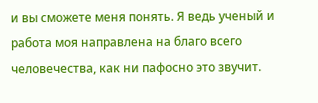и вы сможете меня понять. Я ведь ученый и работа моя направлена на благо всего человечества, как ни пафосно это звучит.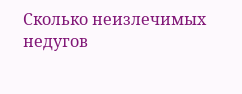Сколько неизлечимых недугов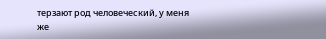терзают род человеческий, у меня же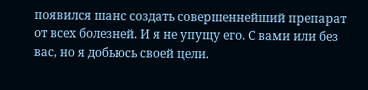появился шанс создать совершеннейший препарат от всех болезней. И я не упущу его. С вами или без вас, но я добьюсь своей цели.